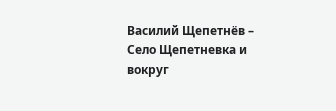Василий Щепетнёв – Село Щепетневка и вокруг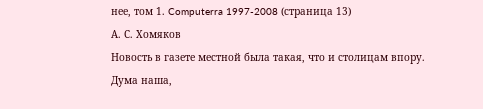нее, том 1. Computerra 1997-2008 (страница 13)
А. С. Хомяков
Новость в газете местной была такая, что и столицам впору.
Дума наша,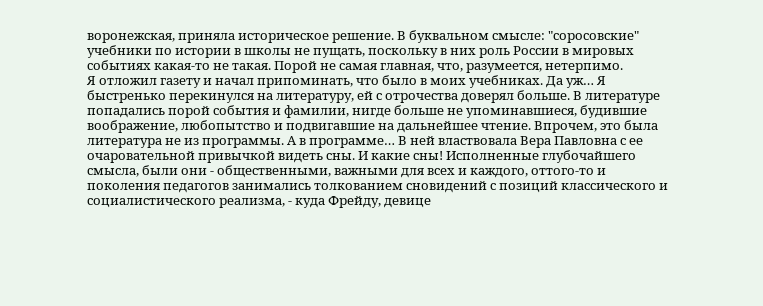воронежская, приняла историческое решение. В буквальном смысле: "соросовские" учебники по истории в школы не пущать, поскольку в них роль России в мировых событиях какая-то не такая. Порой не самая главная, что, разумеется, нетерпимо.
Я отложил газету и начал припоминать, что было в моих учебниках. Да уж… Я быстренько перекинулся на литературу, ей с отрочества доверял больше. В литературе попадались порой события и фамилии, нигде больше не упоминавшиеся, будившие воображение, любопытство и подвигавшие на дальнейшее чтение. Впрочем, это была литература не из программы. А в программе… В ней властвовала Вера Павловна с ее очаровательной привычкой видеть сны. И какие сны! Исполненные глубочайшего смысла, были они - общественными, важными для всех и каждого, оттого-то и поколения педагогов занимались толкованием сновидений с позиций классического и социалистического реализма, - куда Фрейду, девице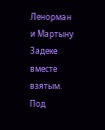Ленорман и Мартыну Задеке вместе взятым.
Под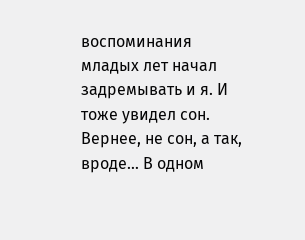воспоминания младых лет начал задремывать и я. И тоже увидел сон. Вернее, не сон, а так, вроде… В одном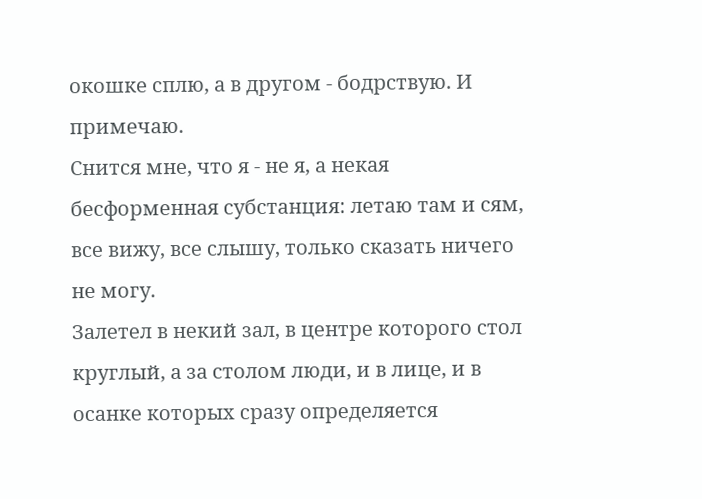окошке сплю, а в другом - бодрствую. И примечаю.
Снится мне, что я - не я, а некая бесформенная субстанция: летаю там и сям, все вижу, все слышу, только сказать ничего не могу.
Залетел в некий зал, в центре которого стол круглый, а за столом люди, и в лице, и в осанке которых сразу определяется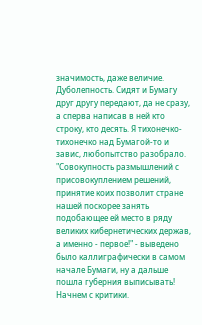значимость, даже величие. Дуболепность. Сидят и Бумагу друг другу передают, да не сразу, а сперва написав в ней кто строку, кто десять. Я тихонечко-тихонечко над Бумагой-то и завис, любопытство разобрало.
"Совокупность размышлений с присовокуплением решений, принятие коих позволит стране нашей поскорее занять подобающее ей место в ряду великих кибернетических держав, а именно - первое!" - выведено было каллиграфически в самом начале Бумаги, ну а дальше пошла губерния выписывать!
Начнем с критики.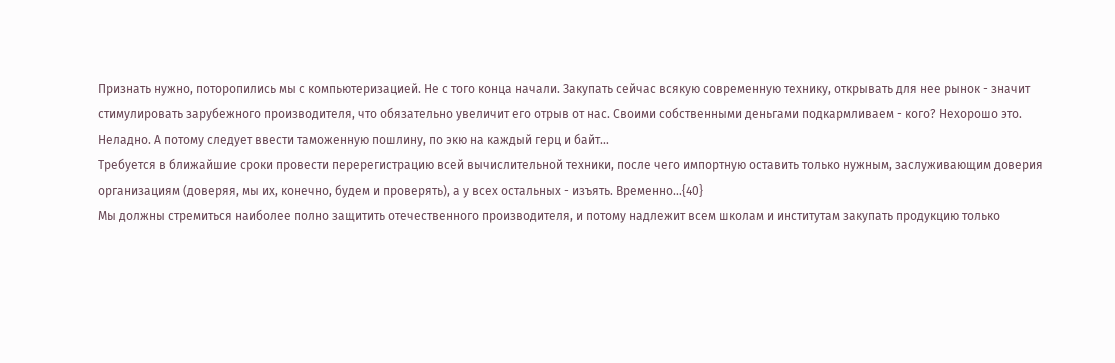Признать нужно, поторопились мы с компьютеризацией. Не с того конца начали. Закупать сейчас всякую современную технику, открывать для нее рынок - значит стимулировать зарубежного производителя, что обязательно увеличит его отрыв от нас. Своими собственными деньгами подкармливаем - кого? Нехорошо это. Неладно. А потому следует ввести таможенную пошлину, по экю на каждый герц и байт…
Требуется в ближайшие сроки провести перерегистрацию всей вычислительной техники, после чего импортную оставить только нужным, заслуживающим доверия организациям (доверяя, мы их, конечно, будем и проверять), а у всех остальных - изъять. Временно…{40}
Мы должны стремиться наиболее полно защитить отечественного производителя, и потому надлежит всем школам и институтам закупать продукцию только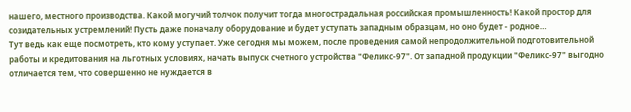нашего, местного производства. Какой могучий толчок получит тогда многострадальная российская промышленность! Какой простор для созидательных устремлений! Пусть даже поначалу оборудование и будет уступать западным образцам, но оно будет - родное…
Тут ведь как еще посмотреть, кто кому уступает. Уже сегодня мы можем, после проведения самой непродолжительной подготовительной работы и кредитования на льготных условиях, начать выпуск счетного устройства "Феликс-97". От западной продукции "Феликс-97" выгодно отличается тем, что совершенно не нуждается в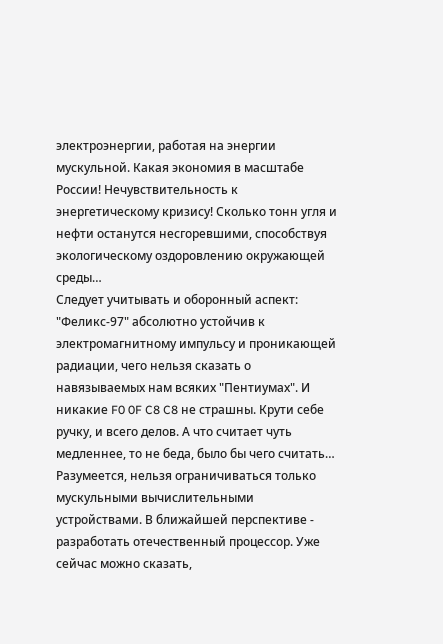электроэнергии, работая на энергии мускульной. Какая экономия в масштабе России! Нечувствительность к энергетическому кризису! Сколько тонн угля и нефти останутся несгоревшими, способствуя экологическому оздоровлению окружающей среды…
Следует учитывать и оборонный аспект: "Феликс-97" абсолютно устойчив к электромагнитному импульсу и проникающей радиации, чего нельзя сказать о навязываемых нам всяких "Пентиумах". И никакие F0 0F C8 C8 не страшны. Крути себе ручку, и всего делов. А что считает чуть медленнее, то не беда, было бы чего считать…
Разумеется, нельзя ограничиваться только мускульными вычислительными устройствами. В ближайшей перспективе - разработать отечественный процессор. Уже сейчас можно сказать,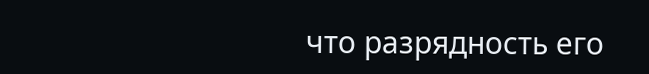что разрядность его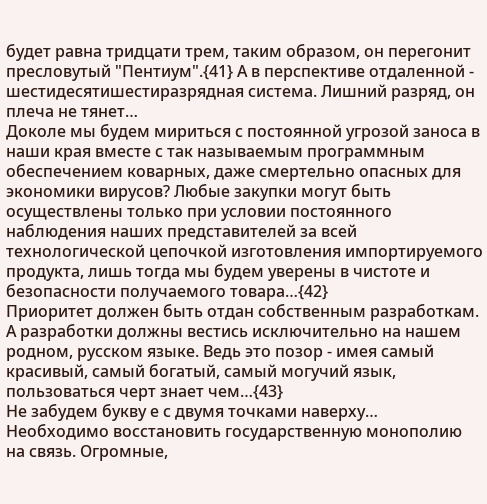будет равна тридцати трем, таким образом, он перегонит пресловутый "Пентиум".{41} А в перспективе отдаленной - шестидесятишестиразрядная система. Лишний разряд, он плеча не тянет…
Доколе мы будем мириться с постоянной угрозой заноса в наши края вместе с так называемым программным обеспечением коварных, даже смертельно опасных для экономики вирусов? Любые закупки могут быть осуществлены только при условии постоянного наблюдения наших представителей за всей технологической цепочкой изготовления импортируемого продукта, лишь тогда мы будем уверены в чистоте и безопасности получаемого товара…{42}
Приоритет должен быть отдан собственным разработкам. А разработки должны вестись исключительно на нашем родном, русском языке. Ведь это позор - имея самый красивый, самый богатый, самый могучий язык, пользоваться черт знает чем…{43}
Не забудем букву е с двумя точками наверху…
Необходимо восстановить государственную монополию на связь. Огромные,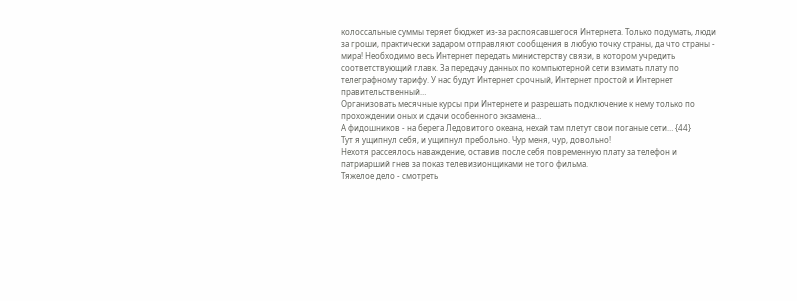колоссальные суммы теряет бюджет из-за распоясавшегося Интернета. Только подумать, люди за гроши, практически задаром отправляют сообщения в любую точку страны, да что страны - мира! Необходимо весь Интернет передать министерству связи, в котором учредить соответствующий главк. За передачу данных по компьютерной сети взимать плату по телеграфному тарифу. У нас будут Интернет срочный, Интернет простой и Интернет правительственный…
Организовать месячные курсы при Интернете и разрешать подключение к нему только по прохождении оных и сдачи особенного экзамена…
А фидошников - на берега Ледовитого океана, нехай там плетут свои поганые сети… {44}
Тут я ущипнул себя, и ущипнул пребольно. Чур меня, чур, довольно!
Нехотя рассеялось наваждение, оставив после себя повременную плату за телефон и патриарший гнев за показ телевизионщиками не того фильма.
Тяжелое дело - смотреть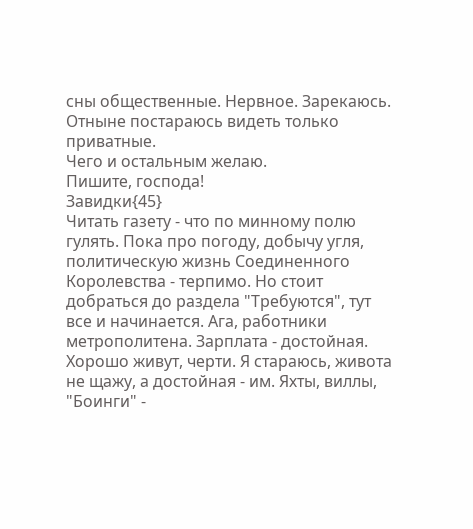сны общественные. Нервное. Зарекаюсь. Отныне постараюсь видеть только приватные.
Чего и остальным желаю.
Пишите, господа!
Завидки{45}
Читать газету - что по минному полю гулять. Пока про погоду, добычу угля, политическую жизнь Соединенного Королевства - терпимо. Но стоит добраться до раздела "Требуются", тут все и начинается. Ага, работники метрополитена. Зарплата - достойная. Хорошо живут, черти. Я стараюсь, живота не щажу, а достойная - им. Яхты, виллы, "Боинги" -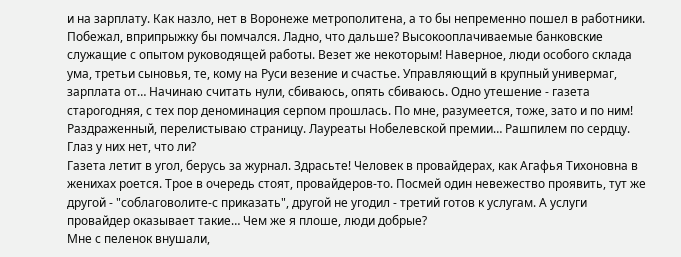и на зарплату. Как назло, нет в Воронеже метрополитена, а то бы непременно пошел в работники. Побежал, вприпрыжку бы помчался. Ладно, что дальше? Высокооплачиваемые банковские служащие с опытом руководящей работы. Везет же некоторым! Наверное, люди особого склада ума, третьи сыновья, те, кому на Руси везение и счастье. Управляющий в крупный универмаг, зарплата от… Начинаю считать нули, сбиваюсь, опять сбиваюсь. Одно утешение - газета старогодняя, с тех пор деноминация серпом прошлась. По мне, разумеется, тоже, зато и по ним!
Раздраженный, перелистываю страницу. Лауреаты Нобелевской премии… Рашпилем по сердцу. Глаз у них нет, что ли?
Газета летит в угол, берусь за журнал. Здрасьте! Человек в провайдерах, как Агафья Тихоновна в женихах роется. Трое в очередь стоят, провайдеров-то. Посмей один невежество проявить, тут же другой - "соблаговолите-с приказать", другой не угодил - третий готов к услугам. А услуги провайдер оказывает такие… Чем же я плоше, люди добрые?
Мне с пеленок внушали,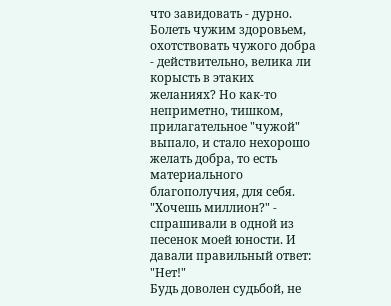что завидовать - дурно. Болеть чужим здоровьем, охотствовать чужого добра - действительно, велика ли корысть в этаких желаниях? Но как-то неприметно, тишком, прилагательное "чужой" выпало, и стало нехорошо желать добра, то есть материального благополучия, для себя. "Хочешь миллион?" - спрашивали в одной из песенок моей юности. И давали правильный ответ: "Нет!"
Будь доволен судьбой, не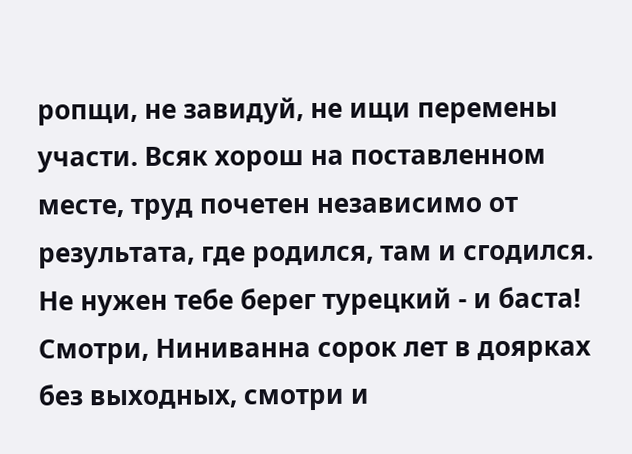ропщи, не завидуй, не ищи перемены участи. Всяк хорош на поставленном месте, труд почетен независимо от результата, где родился, там и сгодился. Не нужен тебе берег турецкий - и баста! Смотри, Ниниванна сорок лет в доярках без выходных, смотри и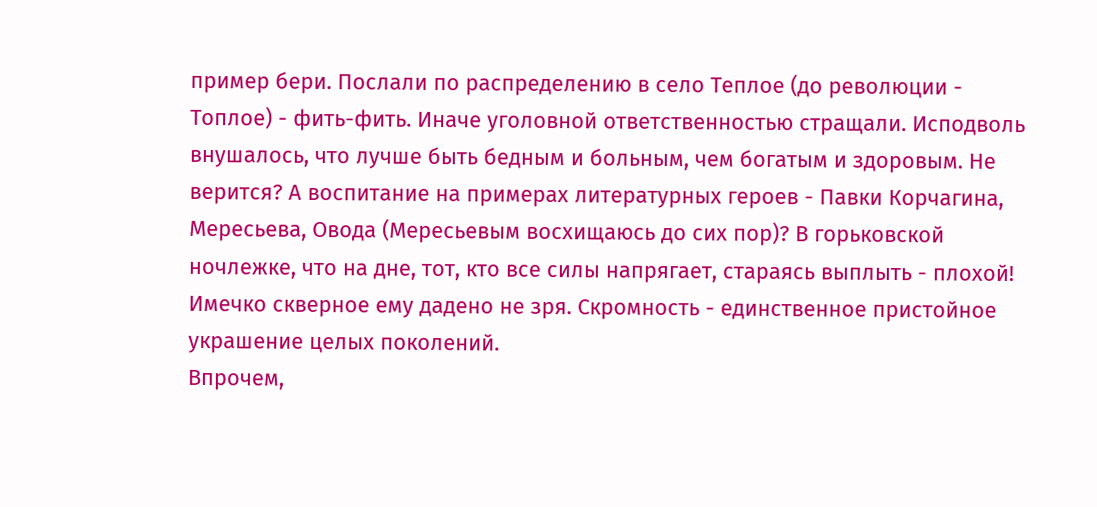пример бери. Послали по распределению в село Теплое (до революции - Топлое) - фить-фить. Иначе уголовной ответственностью стращали. Исподволь внушалось, что лучше быть бедным и больным, чем богатым и здоровым. Не верится? А воспитание на примерах литературных героев - Павки Корчагина, Мересьева, Овода (Мересьевым восхищаюсь до сих пор)? В горьковской ночлежке, что на дне, тот, кто все силы напрягает, стараясь выплыть - плохой! Имечко скверное ему дадено не зря. Скромность - единственное пристойное украшение целых поколений.
Впрочем,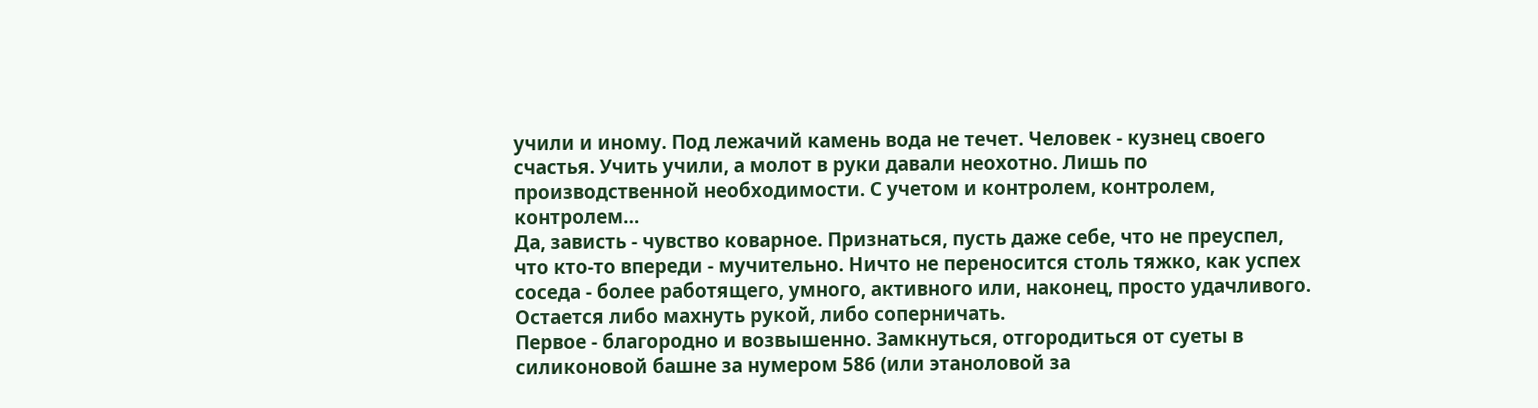учили и иному. Под лежачий камень вода не течет. Человек - кузнец своего счастья. Учить учили, а молот в руки давали неохотно. Лишь по производственной необходимости. С учетом и контролем, контролем, контролем…
Да, зависть - чувство коварное. Признаться, пусть даже себе, что не преуспел, что кто-то впереди - мучительно. Ничто не переносится столь тяжко, как успех соседа - более работящего, умного, активного или, наконец, просто удачливого. Остается либо махнуть рукой, либо соперничать.
Первое - благородно и возвышенно. Замкнуться, отгородиться от суеты в силиконовой башне за нумером 586 (или этаноловой за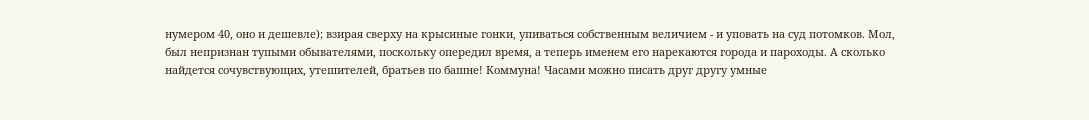нумером 40, оно и дешевле); взирая сверху на крысиные гонки, упиваться собственным величием - и уповать на суд потомков. Мол, был непризнан тупыми обывателями, поскольку опередил время, а теперь именем его нарекаются города и пароходы. А сколько найдется сочувствующих, утешителей, братьев по башне! Коммуна! Часами можно писать друг другу умные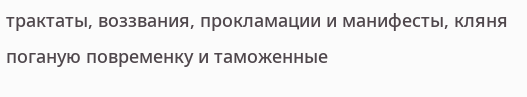трактаты, воззвания, прокламации и манифесты, кляня поганую повременку и таможенные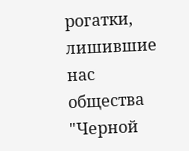рогатки, лишившие нас общества "Черной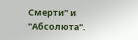Смерти" и "Абсолюта".